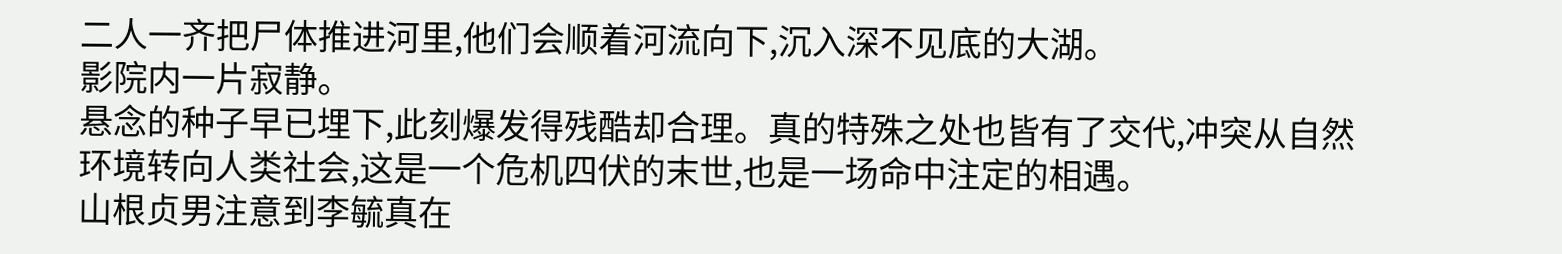二人一齐把尸体推进河里,他们会顺着河流向下,沉入深不见底的大湖。
影院内一片寂静。
悬念的种子早已埋下,此刻爆发得残酷却合理。真的特殊之处也皆有了交代,冲突从自然环境转向人类社会,这是一个危机四伏的末世,也是一场命中注定的相遇。
山根贞男注意到李毓真在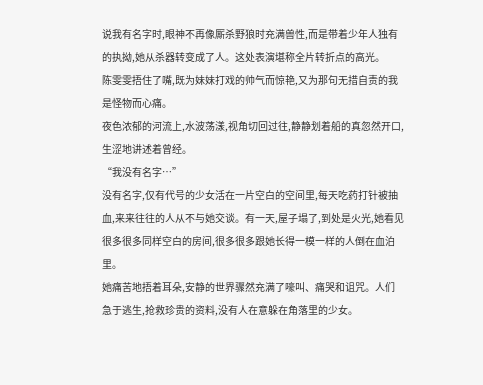说我有名字时,眼神不再像厮杀野狼时充满兽性,而是带着少年人独有的执拗,她从杀器转变成了人。这处表演堪称全片转折点的高光。
陈雯雯捂住了嘴,既为妹妹打戏的帅气而惊艳,又为那句无措自责的我是怪物而心痛。
夜色浓郁的河流上,水波荡漾,视角切回过往,静静划着船的真忽然开口,生涩地讲述着曾经。
“我没有名字…”
没有名字,仅有代号的少女活在一片空白的空间里,每天吃药打针被抽血,来来往往的人从不与她交谈。有一天,屋子塌了,到处是火光,她看见很多很多同样空白的房间,很多很多跟她长得一模一样的人倒在血泊里。
她痛苦地捂着耳朵,安静的世界骤然充满了嚎叫、痛哭和诅咒。人们急于逃生,抢救珍贵的资料,没有人在意躲在角落里的少女。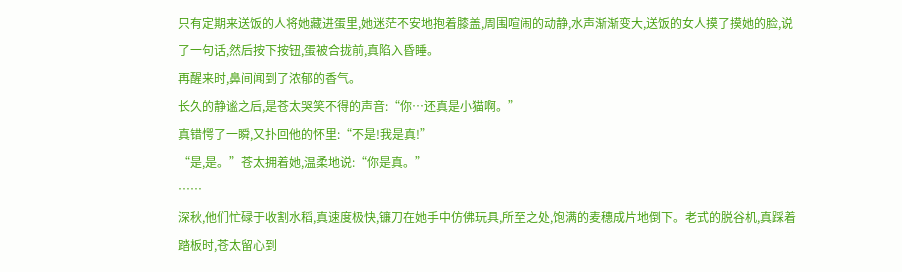只有定期来送饭的人将她藏进蛋里,她迷茫不安地抱着膝盖,周围喧闹的动静,水声渐渐变大,送饭的女人摸了摸她的脸,说了一句话,然后按下按钮,蛋被合拢前,真陷入昏睡。
再醒来时,鼻间闻到了浓郁的香气。
长久的静谧之后,是苍太哭笑不得的声音:“你…还真是小猫啊。”
真错愕了一瞬,又扑回他的怀里:“不是!我是真!”
“是,是。”苍太拥着她,温柔地说:“你是真。”
……
深秋,他们忙碌于收割水稻,真速度极快,镰刀在她手中仿佛玩具,所至之处,饱满的麦穗成片地倒下。老式的脱谷机,真踩着踏板时,苍太留心到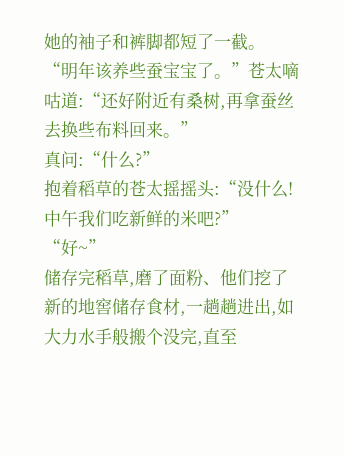她的袖子和裤脚都短了一截。
“明年该养些蚕宝宝了。”苍太嘀咕道:“还好附近有桑树,再拿蚕丝去换些布料回来。”
真问:“什么?”
抱着稻草的苍太摇摇头:“没什么!中午我们吃新鲜的米吧?”
“好~”
储存完稻草,磨了面粉、他们挖了新的地窖储存食材,一趟趟进出,如大力水手般搬个没完,直至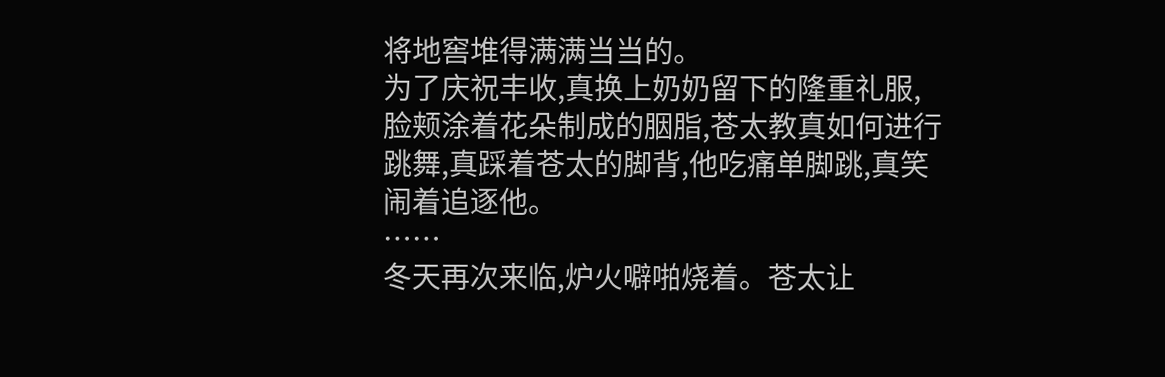将地窖堆得满满当当的。
为了庆祝丰收,真换上奶奶留下的隆重礼服,脸颊涂着花朵制成的胭脂,苍太教真如何进行跳舞,真踩着苍太的脚背,他吃痛单脚跳,真笑闹着追逐他。
……
冬天再次来临,炉火噼啪烧着。苍太让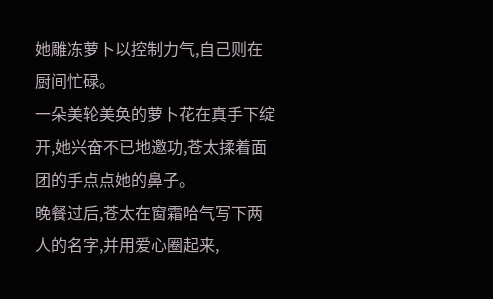她雕冻萝卜以控制力气,自己则在厨间忙碌。
一朵美轮美奂的萝卜花在真手下绽开,她兴奋不已地邀功,苍太揉着面团的手点点她的鼻子。
晚餐过后,苍太在窗霜哈气写下两人的名字,并用爱心圈起来,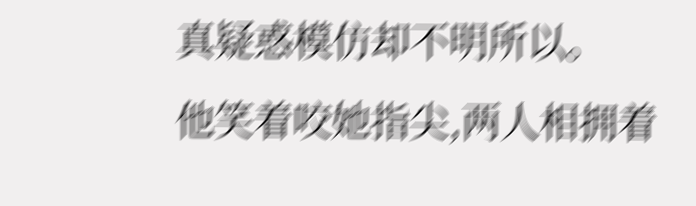真疑惑模仿却不明所以。
他笑着咬她指尖,两人相拥着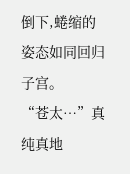倒下,蜷缩的姿态如同回归子宫。
“苍太…”真纯真地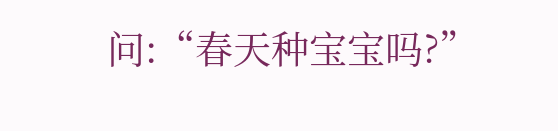问:“春天种宝宝吗?”